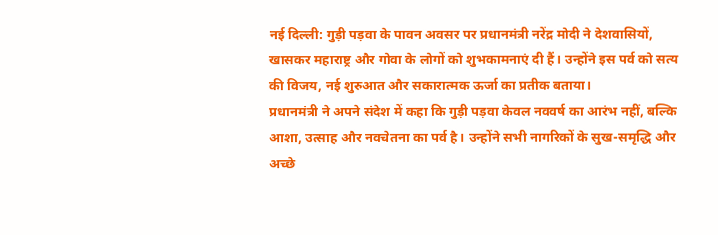नई दिल्ली: गुड़ी पड़वा के पावन अवसर पर प्रधानमंत्री नरेंद्र मोदी ने देशवासियों, खासकर महाराष्ट्र और गोवा के लोगों को शुभकामनाएं दी हैं। उन्होंने इस पर्व को सत्य की विजय, नई शुरुआत और सकारात्मक ऊर्जा का प्रतीक बताया।
प्रधानमंत्री ने अपने संदेश में कहा कि गुड़ी पड़वा केवल नववर्ष का आरंभ नहीं, बल्कि आशा, उत्साह और नवचेतना का पर्व है। उन्होंने सभी नागरिकों के सुख-समृद्धि और अच्छे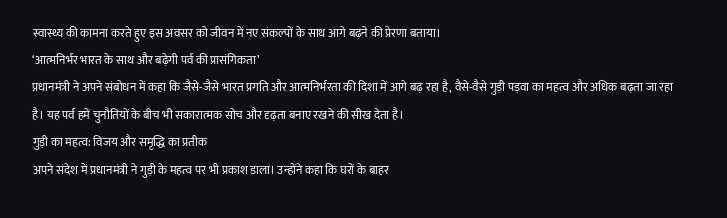स्वास्थ्य की कामना करते हुए इस अवसर को जीवन में नए संकल्पों के साथ आगे बढ़ने की प्रेरणा बताया।
‘आत्मनिर्भर भारत के साथ और बढ़ेगी पर्व की प्रासंगिकता’
प्रधानमंत्री ने अपने संबोधन में कहा कि जैसे-जैसे भारत प्रगति और आत्मनिर्भरता की दिशा में आगे बढ़ रहा है, वैसे-वैसे गुड़ी पड़वा का महत्व और अधिक बढ़ता जा रहा है। यह पर्व हमें चुनौतियों के बीच भी सकारात्मक सोच और दृढ़ता बनाए रखने की सीख देता है।
गुड़ी का महत्व: विजय और समृद्धि का प्रतीक
अपने संदेश में प्रधानमंत्री ने गुड़ी के महत्व पर भी प्रकाश डाला। उन्होंने कहा कि घरों के बाहर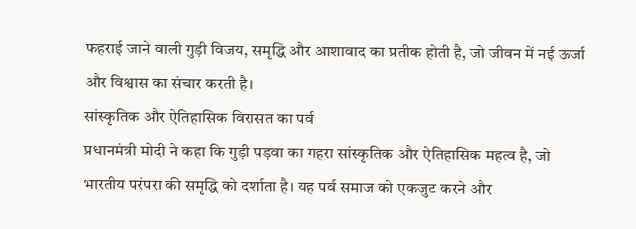फहराई जाने वाली गुड़ी विजय, समृद्धि और आशावाद का प्रतीक होती है, जो जीवन में नई ऊर्जा और विश्वास का संचार करती है।
सांस्कृतिक और ऐतिहासिक विरासत का पर्व
प्रधानमंत्री मोदी ने कहा कि गुड़ी पड़वा का गहरा सांस्कृतिक और ऐतिहासिक महत्व है, जो भारतीय परंपरा की समृद्धि को दर्शाता है। यह पर्व समाज को एकजुट करने और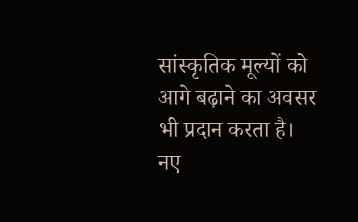सांस्कृतिक मूल्यों को आगे बढ़ाने का अवसर भी प्रदान करता है।
नए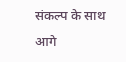संकल्प के साथ आगे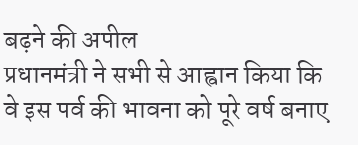बढ़ने की अपील
प्रधानमंत्री ने सभी से आह्वान किया कि वे इस पर्व की भावना को पूरे वर्ष बनाए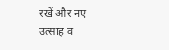रखें और नए उत्साह व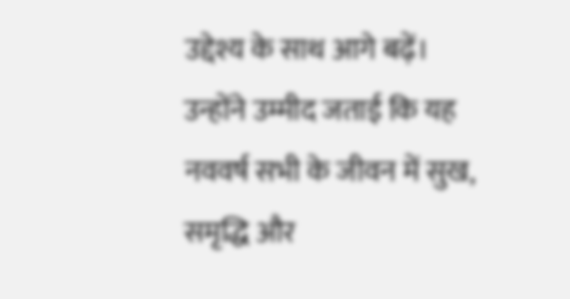उद्देश्य के साथ आगे बढ़ें। उन्होंने उम्मीद जताई कि यह नववर्ष सभी के जीवन में सुख, समृद्धि और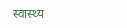स्वास्थ्य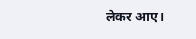लेकर आए।